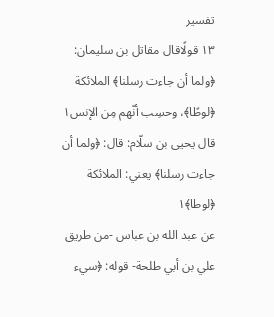تفسير
١٣ قولًاقال مقاتل بن سليمان: ﴿ولما أن جاءت رسلنا﴾ الملائكة ﴿لوطًا﴾، وحسِب أنّهم مِن الإنس١
قال يحيى بن سلّام: قال: ﴿ولما أن جاءت رسلنا﴾ يعني: الملائكة ﴿لوطا﴾١
عن عبد الله بن عباس -من طريق علي بن أبي طلحة- قوله: ﴿سيء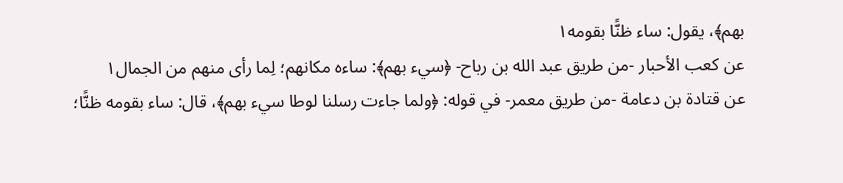بهم﴾، يقول: ساء ظنًّا بقومه١
عن كعب الأحبار -من طريق عبد الله بن رباح- ﴿سيء بهم﴾: ساءه مكانهم؛ لِما رأى منهم من الجمال١
عن قتادة بن دعامة -من طريق معمر- في قوله: ﴿ولما جاءت رسلنا لوطا سيء بهم﴾، قال: ساء بقومه ظنًّا؛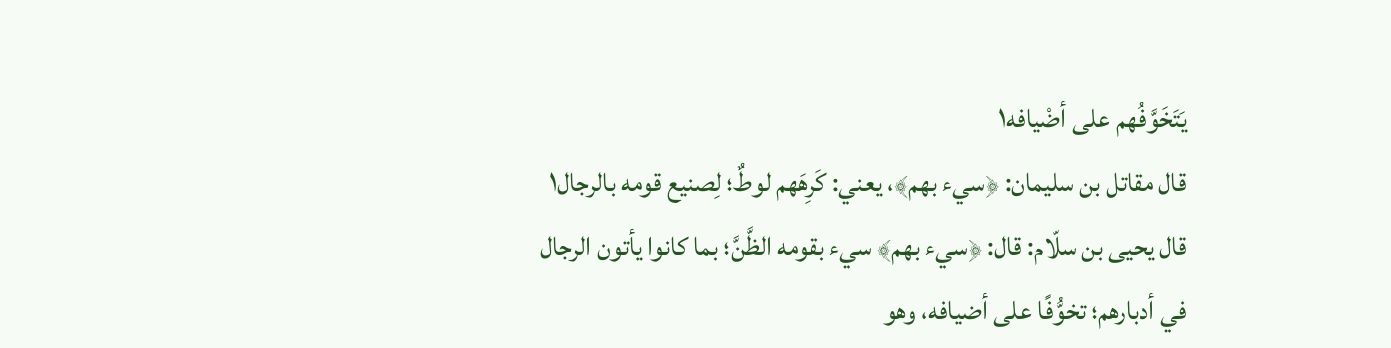يَتَخَوَّفُهم على أضْيافه١
قال مقاتل بن سليمان: ﴿سيء بهم﴾، يعني: كَرِهَهم لوطٌ؛ لِصنيع قومه بالرجال١
قال يحيى بن سلّام: قال: ﴿سيء بهم﴾ سيء بقومه الظَّنَّ؛ بما كانوا يأتون الرجال في أدبارهم؛ تخوُّفًا على أضيافه، وهو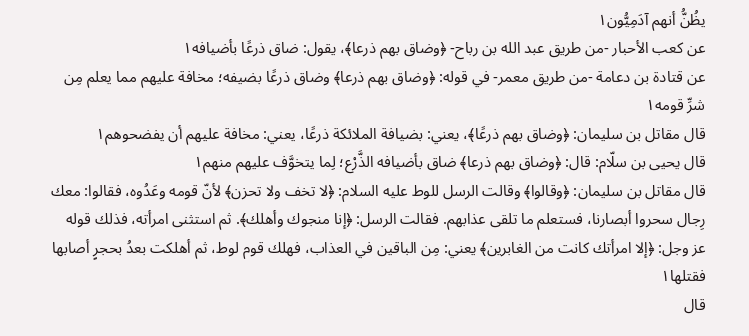يظُنُّ أنهم آدَمِيُّون١
عن كعب الأحبار -من طريق عبد الله بن رباح- ﴿وضاق بهم ذرعا﴾، يقول: ضاق ذرعًا بأضيافه١
عن قتادة بن دعامة -من طريق معمر- في قوله: ﴿وضاق بهم ذرعا﴾ وضاق ذرعًا بضيفه؛ مخافة عليهم مما يعلم مِن شرِّ قومه١
قال مقاتل بن سليمان: ﴿وضاق بهم ذرعًا﴾، يعني: بضيافة الملائكة ذرعًا، يعني: مخافة عليهم أن يفضحوهم١
قال يحيى بن سلّام: قال: ﴿وضاق بهم ذرعا﴾ ضاق بأضيافه الذَّرْع؛ لِما يتخوَّف عليهم منهم١
قال مقاتل بن سليمان: ﴿وقالوا﴾ وقالت الرسل للوط عليه السلام: ﴿لا تخف ولا تحزن﴾ لأنّ قومه وعَدُوه، فقالوا: معك رِجال سحروا أبصارنا، فستعلم ما تلقى عذابهم. فقالت الرسل: ﴿إنا منجوك وأهلك﴾. ثم استثنى امرأته، فذلك قوله عز وجل: ﴿إلا امرأتك كانت من الغابرين﴾ يعني: مِن الباقين في العذاب، فهلك قوم لوط، ثم أهلكت بعدُ بحجرٍ أصابها فقتلها١
قال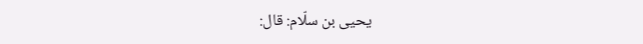يحيى بن سلّام: قال: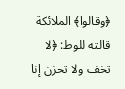﴿وقالوا﴾ الملائكة قالته للوط: ﴿لا تخف ولا تحزن إنا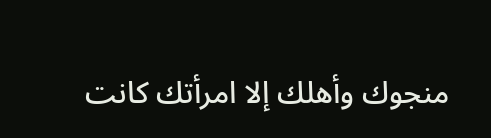منجوك وأهلك إلا امرأتك كانت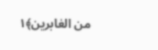من الغابرين﴾١